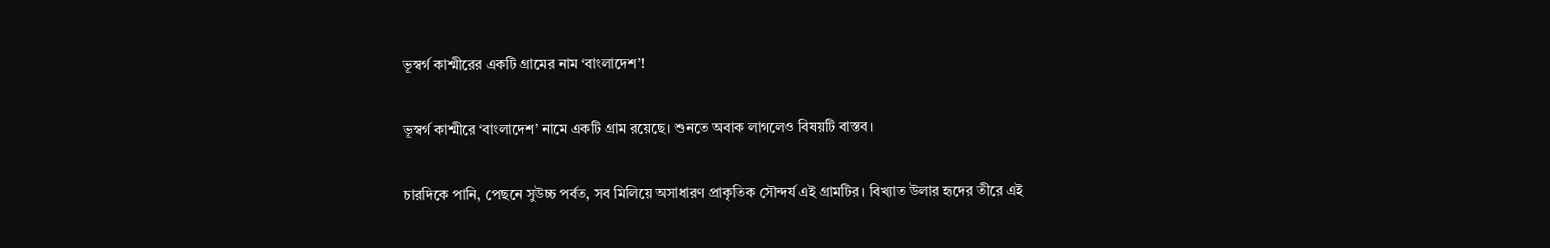ভূস্বর্গ কাশ্মীরের একটি গ্রামের নাম ‘বাংলাদেশ’!

ভূস্বর্গ কাশ্মীরে ‘বাংলাদেশ’ নামে একটি গ্রাম রয়েছে। শুনতে অবাক লাগলেও বিষয়টি বাস্তব।

চারদিকে পানি, পেছনে সুউচ্চ পর্বত, সব মিলিয়ে অসাধারণ প্রাকৃতিক সৌন্দর্য এই গ্রামটির। বিখ্যাত উলার হৃদের তীরে এই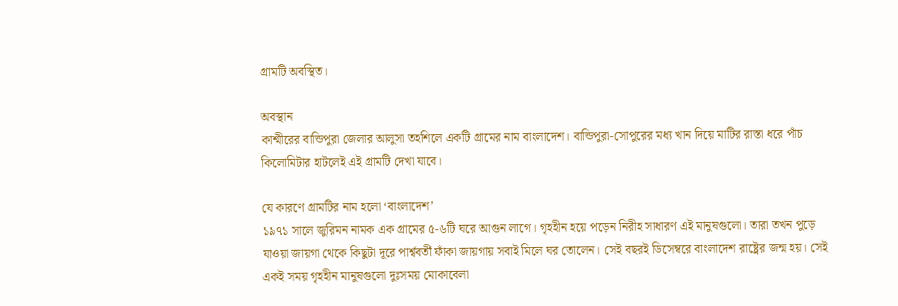গ্রামটি অবস্থিত।

অবস্থান
কাশ্মীরের বান্ডিপুরা জেলার আলুসা তহশিলে একটি গ্রামের নাম বাংলাদেশ। বান্ডিপুরা-সোপুরের মধ্য খান দিয়ে মাটির রাস্তা ধরে পাঁচ কিলোমিটার হাটলেই এই গ্রামটি দেখা যাবে।

যে কারণে গ্রামটির নাম হলো ‘বাংলাদেশ’
১৯৭১ সালে জুরিমন নামক এক গ্রামের ৫-৬টি ঘরে আগুন লাগে। গৃহহীন হয়ে পড়েন নিরীহ সাধারণ এই মানুষগুলো। তারা তখন পুড়ে যাওয়া জায়গা থেকে কিছুটা দূরে পার্শ্ববর্তী ফাঁকা জায়গায় সবাই মিলে ঘর তোলেন। সেই বছরই ডিসেম্বরে বাংলাদেশ রাষ্ট্রের জন্ম হয়। সেই একই সময় গৃহহীন মানুষগুলো দুঃসময় মোকাবেলা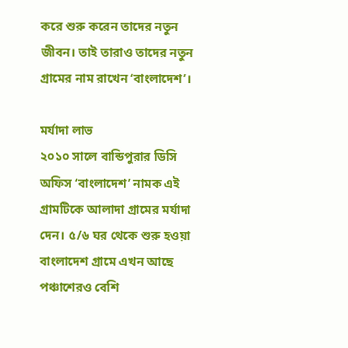করে শুরু করেন তাদের নতুন জীবন। তাই তারাও তাদের নতুন গ্রামের নাম রাখেন ‘বাংলাদেশ’।

মর্যাদা লাভ
২০১০ সালে বান্ডিপুরার ডিসি অফিস ‘বাংলাদেশ’ নামক এই গ্রামটিকে আলাদা গ্রামের মর্যাদা দেন। ৫/৬ ঘর থেকে শুরু হওয়া বাংলাদেশ গ্রামে এখন আছে পঞ্চাশেরও বেশি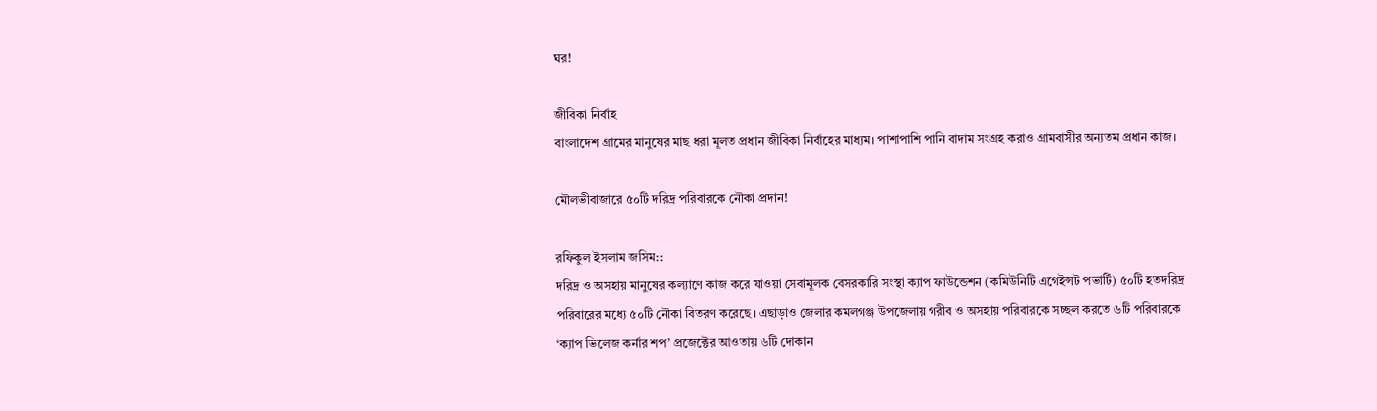ঘর!

জীবিকা নির্বাহ
বাংলাদেশ গ্রামের মানুষের মাছ ধরা মূলত প্রধান জীবিকা নির্বাহের মাধ্যম। পাশাপাশি পানি বাদাম সংগ্রহ করাও গ্রামবাসীর অন্যতম প্রধান কাজ।

মৌলভীবাজারে ৫০টি দরিদ্র পরিবারকে নৌকা প্রদান!

রফিকুল ইসলাম জসিম::
দরিদ্র ও অসহায় মানুষের কল্যাণে কাজ করে যাওয়া সেবামূলক বেসরকারি সংস্থা ক্যাপ ফাউন্ডেশন (কমিউনিটি এগেইন্সট পভার্টি) ৫০টি হতদরিদ্র পরিবারের মধ্যে ৫০টি নৌকা বিতরণ করেছে। এছাড়াও জেলার কমলগঞ্জ উপজেলায় গরীব ও অসহায় পরিবারকে সচ্ছল করতে ৬টি পরিবারকে ‘ক্যাপ ভিলেজ কর্নার শপ’ প্রজেক্টের আওতায় ৬টি দোকান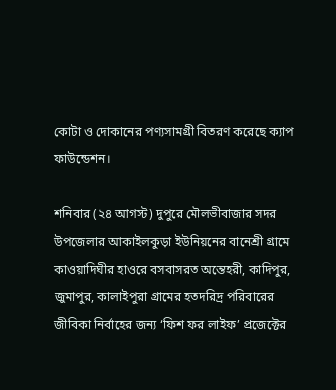কোটা ও দোকানের পণ্যসামগ্রী বিতরণ করেছে ক্যাপ ফাউন্ডেশন।

শনিবার (২৪ আগস্ট) দুপুরে মৌলভীবাজার সদর উপজেলার আকাইলকুড়া ইউনিয়নের বানেশ্রী গ্রামে কাওয়াদিঘীর হাওরে বসবাসরত অন্তেহরী, কাদিপুর, জুমাপুর, কালাইপুরা গ্রামের হতদরিদ্র পরিবারের জীবিকা নির্বাহের জন্য ‘ফিশ ফর লাইফ’ প্রজেক্টের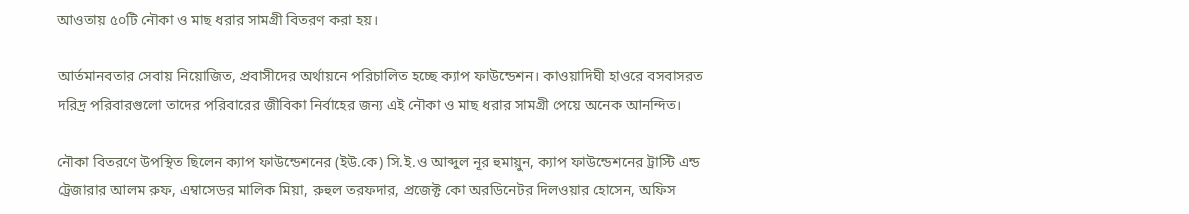আওতায় ৫০টি নৌকা ও মাছ ধরার সামগ্রী বিতরণ করা হয়।

আর্তমানবতার সেবায় নিয়োজিত, প্রবাসীদের অর্থায়নে পরিচালিত হচ্ছে ক্যাপ ফাউন্ডেশন। কাওয়াদিঘী হাওরে বসবাসরত দরিদ্র পরিবারগুলো তাদের পরিবারের জীবিকা নির্বাহের জন্য এই নৌকা ও মাছ ধরার সামগ্রী পেয়ে অনেক আনন্দিত।

নৌকা বিতরণে উপস্থিত ছিলেন ক্যাপ ফাউন্ডেশনের (ইউ.কে) সি.ই.ও আব্দুল নূর হুমায়ুন, ক্যাপ ফাউন্ডেশনের ট্রাস্টি এন্ড ট্রেজারার আলম রুফ, এম্বাসেডর মালিক মিয়া, রুহুল তরফদার, প্রজেক্ট কো অরডিনেটর দিলওয়ার হোসেন, অফিস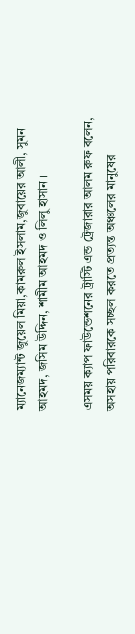ম্যানেজম্যান্ট জুয়েল মিয়া,কামরুল ইসলাম,জুবায়ের আলী, সুমন আহমদ, জসিম উদ্দিন, শামীম আহমদ ও লিলু হাসান ।

এসময় ক্যাপ ফাউন্ডেশনের ট্রাস্টি এন্ড ট্রেজারার আলম রুফ বলেন, অসহায় পরিবারকে সচ্ছল করতে প্রত্যন্ত অঞ্চলের মানুষের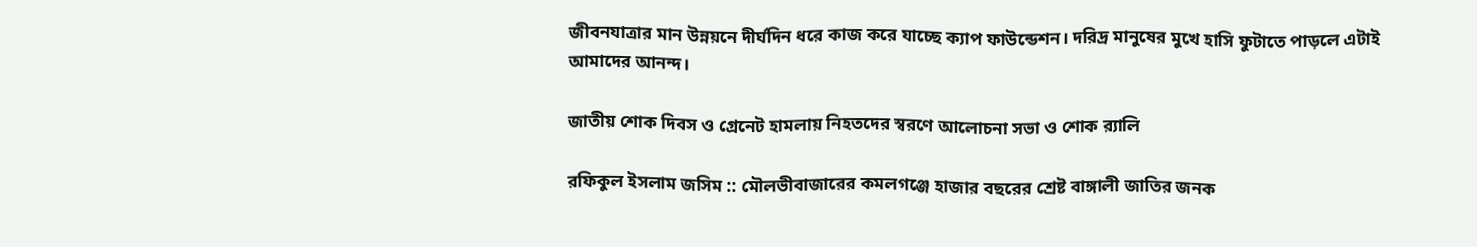জীবনযাত্রার মান উন্নয়নে দীর্ঘদিন ধরে কাজ করে যাচ্ছে ক্যাপ ফাউন্ডেশন। দরিদ্র মানুষের মুখে হাসি ফুটাতে পাড়লে এটাই আমাদের আনন্দ।

জাতীয় শোক দিবস ও গ্রেনেট হামলায় নিহতদের স্বরণে আলোচনা সভা ও শোক র‌্যালি

রফিকুল ইসলাম জসিম :: মৌলভীবাজারের কমলগঞ্জে হাজার বছরের শ্রেষ্ট বাঙ্গালী জাতির জনক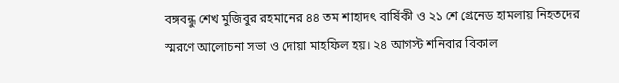বঙ্গবন্ধু শেখ মুজিবুর রহমানের ৪৪ তম শাহাদৎ বার্ষিকী ও ২১ শে গ্রেনেড হামলায় নিহতদের স্মরণে আলোচনা সভা ও দোয়া মাহফিল হয়। ২৪ আগস্ট শনিবার বিকাল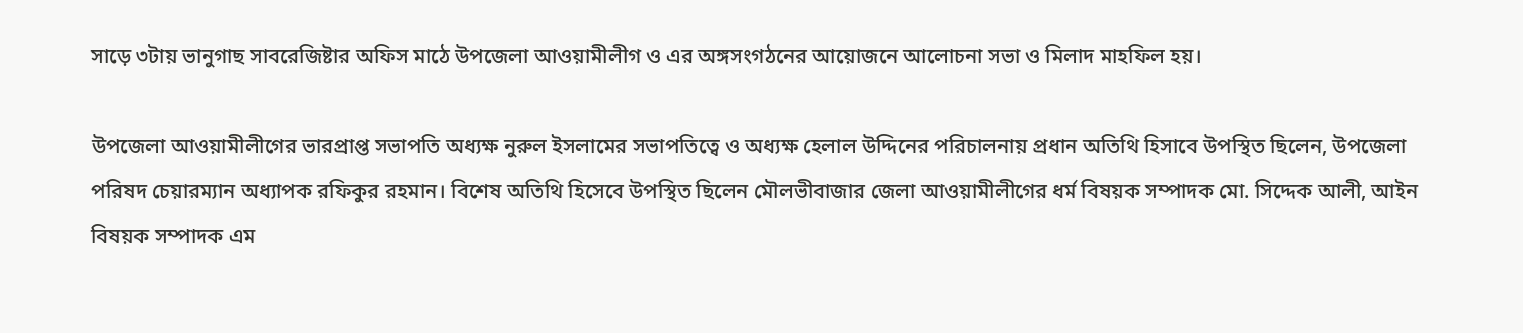সাড়ে ৩টায় ভানুগাছ সাবরেজিষ্টার অফিস মাঠে উপজেলা আওয়ামীলীগ ও এর অঙ্গসংগঠনের আয়োজনে আলোচনা সভা ও মিলাদ মাহফিল হয়।

উপজেলা আওয়ামীলীগের ভারপ্রাপ্ত সভাপতি অধ্যক্ষ নুরুল ইসলামের সভাপতিত্বে ও অধ্যক্ষ হেলাল উদ্দিনের পরিচালনায় প্রধান অতিথি হিসাবে উপস্থিত ছিলেন, উপজেলা পরিষদ চেয়ারম্যান অধ্যাপক রফিকুর রহমান। বিশেষ অতিথি হিসেবে উপস্থিত ছিলেন মৌলভীবাজার জেলা আওয়ামীলীগের ধর্ম বিষয়ক সম্পাদক মো. সিদ্দেক আলী, আইন বিষয়ক সম্পাদক এম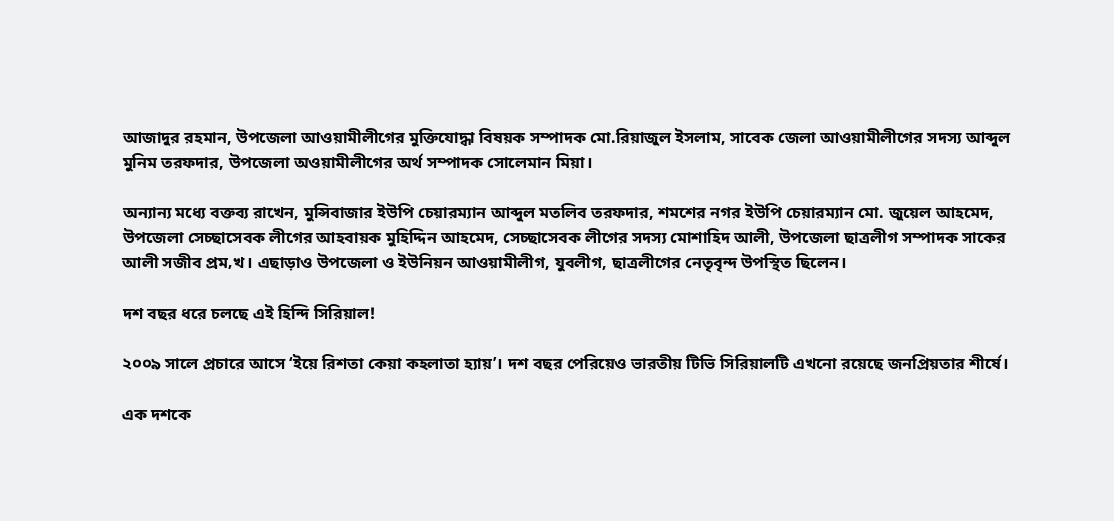আজাদুর রহমান, উপজেলা আওয়ামীলীগের মুক্তিযোদ্ধা বিষয়ক সম্পাদক মো.রিয়াজুল ইসলাম, সাবেক জেলা আওয়ামীলীগের সদস্য আব্দুল মুনিম তরফদার, উপজেলা অওয়ামীলীগের অর্থ সম্পাদক সোলেমান মিয়া।

অন্যান্য মধ্যে বক্তব্য রাখেন, মুন্সিবাজার ইউপি চেয়ারম্যান আব্দুল মতলিব তরফদার, শমশের নগর ইউপি চেয়ারম্যান মো. জুয়েল আহমেদ, উপজেলা সেচ্ছাসেবক লীগের আহবায়ক মুহিদ্দিন আহমেদ, সেচ্ছাসেবক লীগের সদস্য মোশাহিদ আলী, উপজেলা ছাত্রলীগ সম্পাদক সাকের আলী সজীব প্রম‚খ। এছাড়াও উপজেলা ও ইউনিয়ন আওয়ামীলীগ, যুবলীগ, ছাত্রলীগের নেতৃবৃন্দ উপস্থিত ছিলেন।

দশ বছর ধরে চলছে এই হিন্দি সিরিয়াল!

২০০৯ সালে প্রচারে আসে ‘ইয়ে রিশতা কেয়া কহলাতা হ্যায়’। দশ বছর পেরিয়েও ভারতীয় টিভি সিরিয়ালটি এখনো রয়েছে জনপ্রিয়তার শীর্ষে।

এক দশকে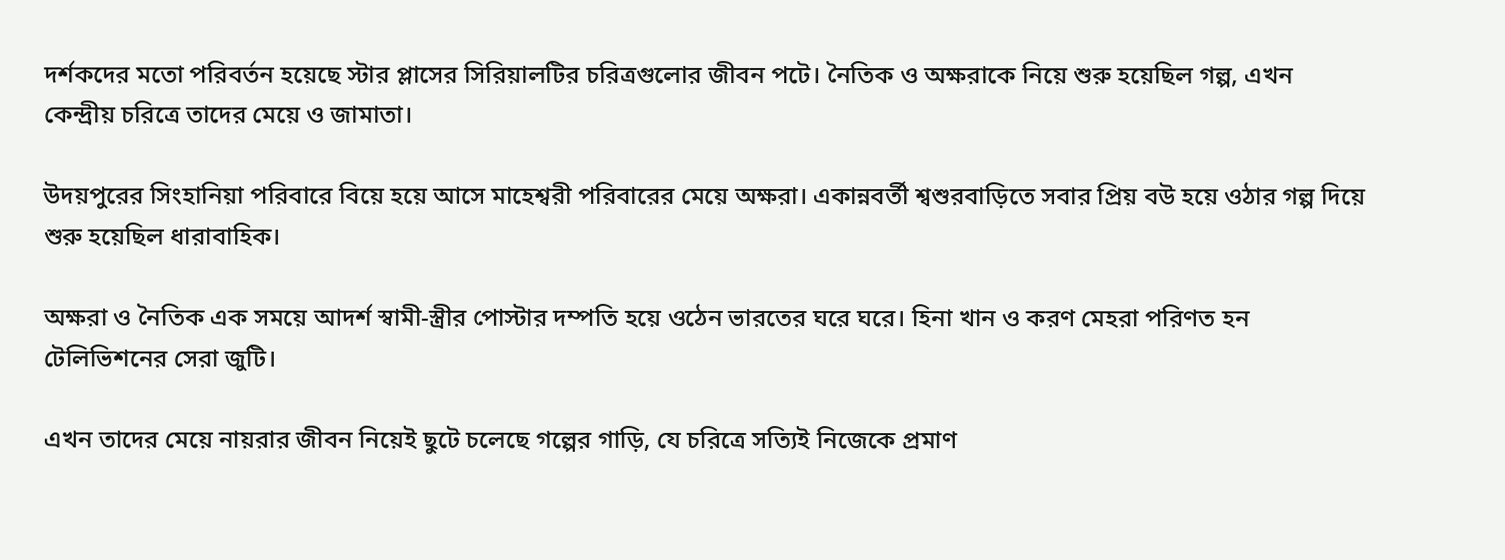দর্শকদের মতো পরিবর্তন হয়েছে স্টার প্লাসের সিরিয়ালটির চরিত্রগুলোর জীবন পটে। নৈতিক ও অক্ষরাকে নিয়ে শুরু হয়েছিল গল্প, এখন কেন্দ্রীয় চরিত্রে তাদের মেয়ে ও জামাতা।

উদয়পুরের সিংহানিয়া পরিবারে বিয়ে হয়ে আসে মাহেশ্বরী পরিবারের মেয়ে অক্ষরা। একান্নবর্তী শ্বশুরবাড়িতে সবার প্রিয় বউ হয়ে ওঠার গল্প দিয়ে শুরু হয়েছিল ধারাবাহিক।

অক্ষরা ও নৈতিক এক সময়ে আদর্শ স্বামী-স্ত্রীর পোস্টার দম্পতি হয়ে ওঠেন ভারতের ঘরে ঘরে। হিনা খান ও করণ মেহরা পরিণত হন টেলিভিশনের সেরা জুটি।

এখন তাদের মেয়ে নায়রার জীবন নিয়েই ছুটে চলেছে গল্পের গাড়ি, যে চরিত্রে সত্যিই নিজেকে প্রমাণ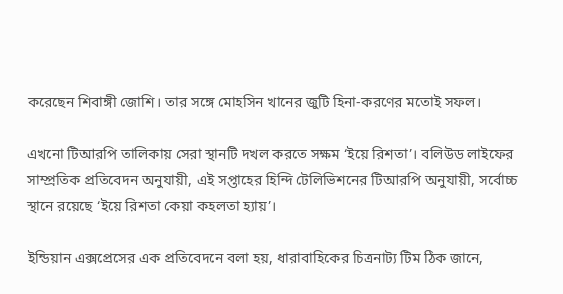করেছেন শিবাঙ্গী জোশি। তার সঙ্গে মোহসিন খানের জুটি হিনা-করণের মতোই সফল।

এখনো টিআরপি তালিকায় সেরা স্থানটি দখল করতে সক্ষম ‘ইয়ে রিশতা’। বলিউড লাইফের সাম্প্রতিক প্রতিবেদন অনুযায়ী, এই সপ্তাহের হিন্দি টেলিভিশনের টিআরপি অনুযায়ী, সর্বোচ্চ স্থানে রয়েছে ‘ইয়ে রিশতা কেয়া কহলতা হ্যায়’।

ইন্ডিয়ান এক্সপ্রেসের এক প্রতিবেদনে বলা হয়, ধারাবাহিকের চিত্রনাট্য টিম ঠিক জানে,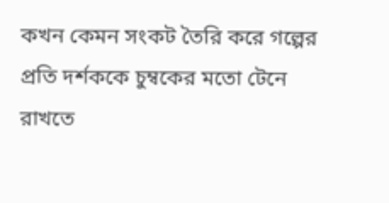কখন কেমন সংকট তৈরি করে গল্পের প্রতি দর্শককে চুম্বকের মতো টেনে রাখতে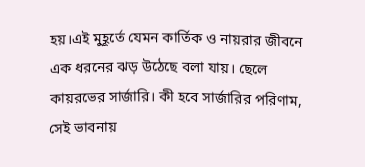হয়।এই মুহূর্তে যেমন কার্তিক ও নায়রার জীবনে এক ধরনের ঝড় উঠেছে বলা যায়। ছেলে কায়রভের সার্জারি। কী হবে সার্জারির পরিণাম, সেই ভাবনায়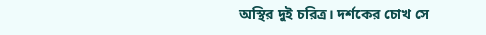অস্থির দুই চরিত্র। দর্শকের চোখ সে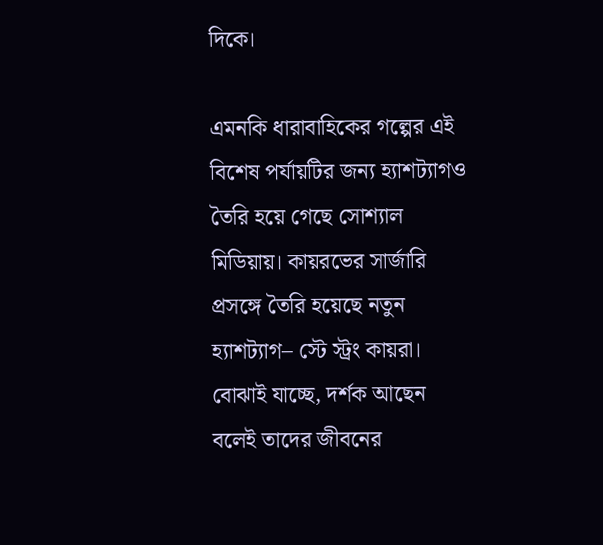দিকে।

এমনকি ধারাবাহিকের গল্পের এই বিশেষ পর্যায়টির জন্য হ্যাশট্যাগও তৈরি হয়ে গেছে সোশ্যাল মিডিয়ায়। কায়রভের সার্জারি প্রসঙ্গে তৈরি হয়েছে নতুন হ্যাশট্যাগ– স্টে স্ট্রং কায়রা। বোঝাই যাচ্ছে, দর্শক আছেন বলেই তাদের জীবনের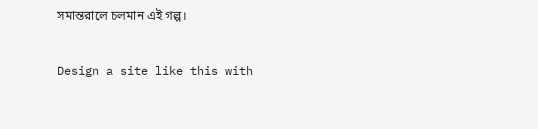সমান্তরালে চলমান এই গল্প।

Design a site like this with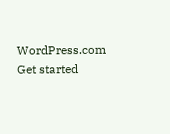WordPress.com
Get started